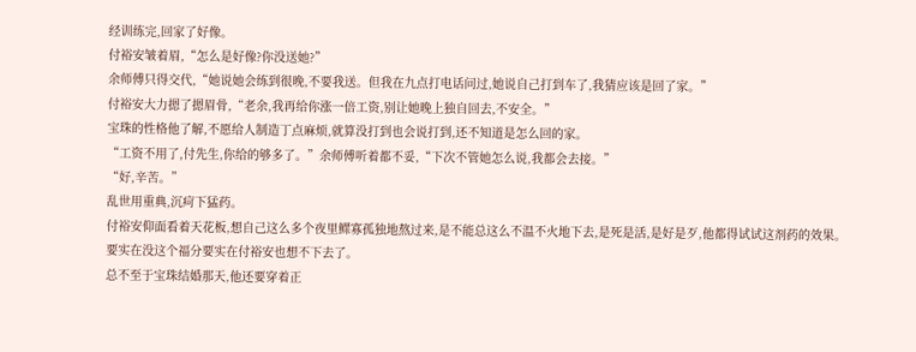经训练完,回家了好像。
付裕安皱着眉,“怎么是好像?你没送她?”
余师傅只得交代,“她说她会练到很晚,不要我送。但我在九点打电话问过,她说自己打到车了,我猜应该是回了家。”
付裕安大力摁了摁眉骨,“老余,我再给你涨一倍工资,别让她晚上独自回去,不安全。”
宝珠的性格他了解,不愿给人制造丁点麻烦,就算没打到也会说打到,还不知道是怎么回的家。
“工资不用了,付先生,你给的够多了。”余师傅听着都不妥,“下次不管她怎么说,我都会去接。”
“好,辛苦。”
乱世用重典,沉疴下猛药。
付裕安仰面看着天花板,想自己这么多个夜里鳏寡孤独地熬过来,是不能总这么不温不火地下去,是死是活,是好是歹,他都得试试这剂药的效果。
要实在没这个福分要实在付裕安也想不下去了。
总不至于宝珠结婚那天,他还要穿着正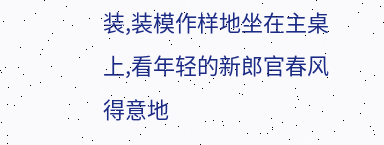装,装模作样地坐在主桌上,看年轻的新郎官春风得意地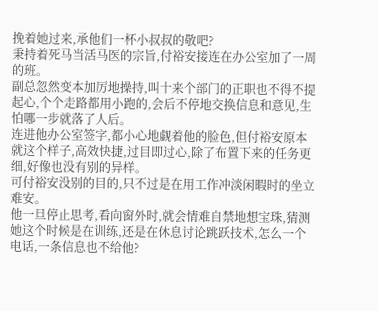挽着她过来,承他们一杯小叔叔的敬吧?
秉持着死马当活马医的宗旨,付裕安接连在办公室加了一周的班。
副总忽然变本加厉地操持,叫十来个部门的正职也不得不提起心,个个走路都用小跑的,会后不停地交换信息和意见,生怕哪一步就落了人后。
连进他办公室签字,都小心地觑着他的脸色,但付裕安原本就这个样子,高效快捷,过目即过心,除了布置下来的任务更细,好像也没有别的异样。
可付裕安没别的目的,只不过是在用工作冲淡闲暇时的坐立难安。
他一旦停止思考,看向窗外时,就会情难自禁地想宝珠,猜测她这个时候是在训练,还是在休息讨论跳跃技术,怎么一个电话,一条信息也不给他?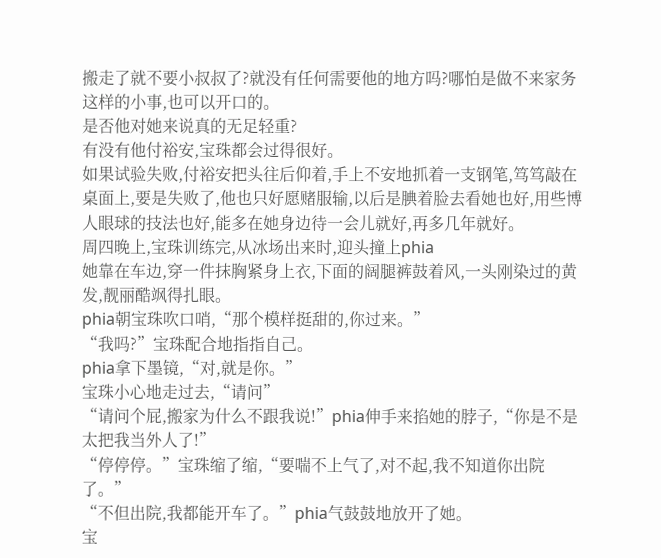搬走了就不要小叔叔了?就没有任何需要他的地方吗?哪怕是做不来家务这样的小事,也可以开口的。
是否他对她来说真的无足轻重?
有没有他付裕安,宝珠都会过得很好。
如果试验失败,付裕安把头往后仰着,手上不安地抓着一支钢笔,笃笃敲在桌面上,要是失败了,他也只好愿赌服输,以后是腆着脸去看她也好,用些博人眼球的技法也好,能多在她身边待一会儿就好,再多几年就好。
周四晚上,宝珠训练完,从冰场出来时,迎头撞上phia
她靠在车边,穿一件抹胸紧身上衣,下面的阔腿裤鼓着风,一头刚染过的黄发,靓丽酷飒得扎眼。
phia朝宝珠吹口哨,“那个模样挺甜的,你过来。”
“我吗?”宝珠配合地指指自己。
phia拿下墨镜,“对,就是你。”
宝珠小心地走过去,“请问”
“请问个屁,搬家为什么不跟我说!”phia伸手来掐她的脖子,“你是不是太把我当外人了!”
“停停停。”宝珠缩了缩,“要喘不上气了,对不起,我不知道你出院了。”
“不但出院,我都能开车了。”phia气鼓鼓地放开了她。
宝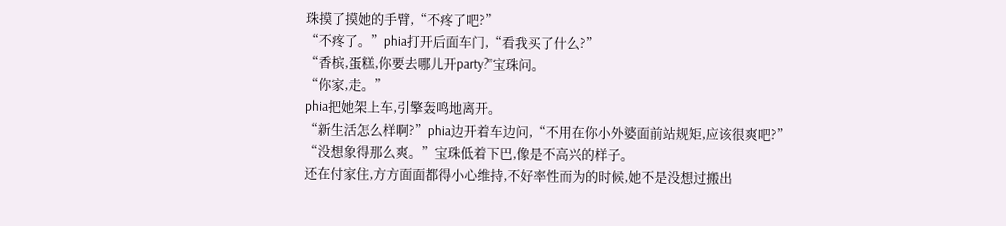珠摸了摸她的手臂,“不疼了吧?”
“不疼了。”phia打开后面车门,“看我买了什么?”
“香槟,蛋糕,你要去哪儿开party?”宝珠问。
“你家,走。”
phia把她架上车,引擎轰鸣地离开。
“新生活怎么样啊?”phia边开着车边问,“不用在你小外婆面前站规矩,应该很爽吧?”
“没想象得那么爽。”宝珠低着下巴,像是不高兴的样子。
还在付家住,方方面面都得小心维持,不好率性而为的时候,她不是没想过搬出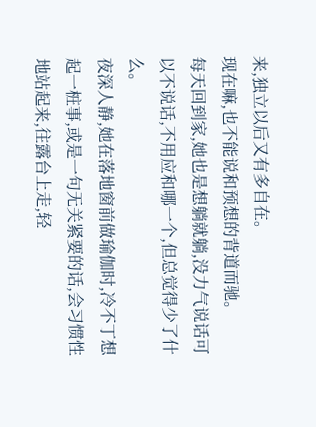来,独立以后又有多自在。
现在嘛,也不能说和预想的背道而驰。
每天回到家,她也是想躺就躺,没力气说话可以不说话,不用应和哪一个,但总觉得少了什么。
夜深人静,她在落地窗前做瑜伽时,冷不丁想起一桩事,或是一句无关紧要的话,会习惯性地站起来,往露台上走,轻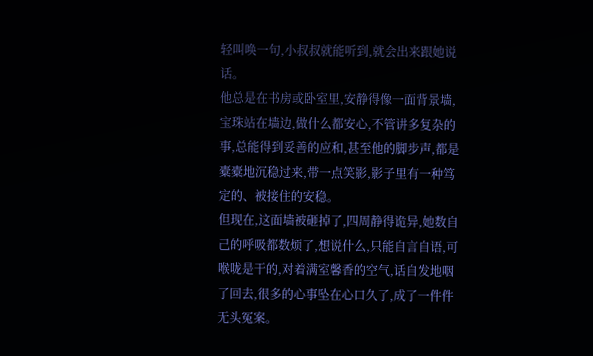轻叫唤一句,小叔叔就能听到,就会出来跟她说话。
他总是在书房或卧室里,安静得像一面背景墙,宝珠站在墙边,做什么都安心,不管讲多复杂的事,总能得到妥善的应和,甚至他的脚步声,都是橐橐地沉稳过来,带一点笑影,影子里有一种笃定的、被接住的安稳。
但现在,这面墙被砸掉了,四周静得诡异,她数自己的呼吸都数烦了,想说什么,只能自言自语,可喉咙是干的,对着满室馨香的空气,话自发地咽了回去,很多的心事坠在心口久了,成了一件件无头冤案。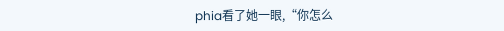phia看了她一眼,“你怎么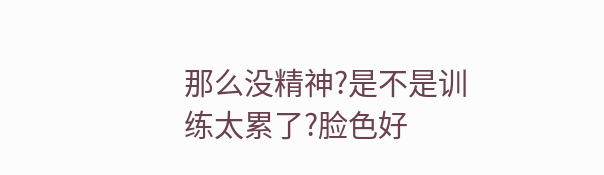那么没精神?是不是训练太累了?脸色好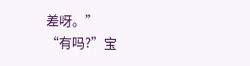差呀。”
“有吗?”宝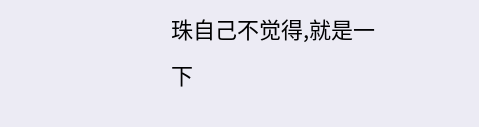珠自己不觉得,就是一下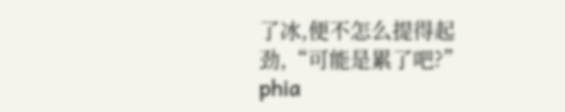了冰,便不怎么提得起劲,“可能是累了吧?”
phia